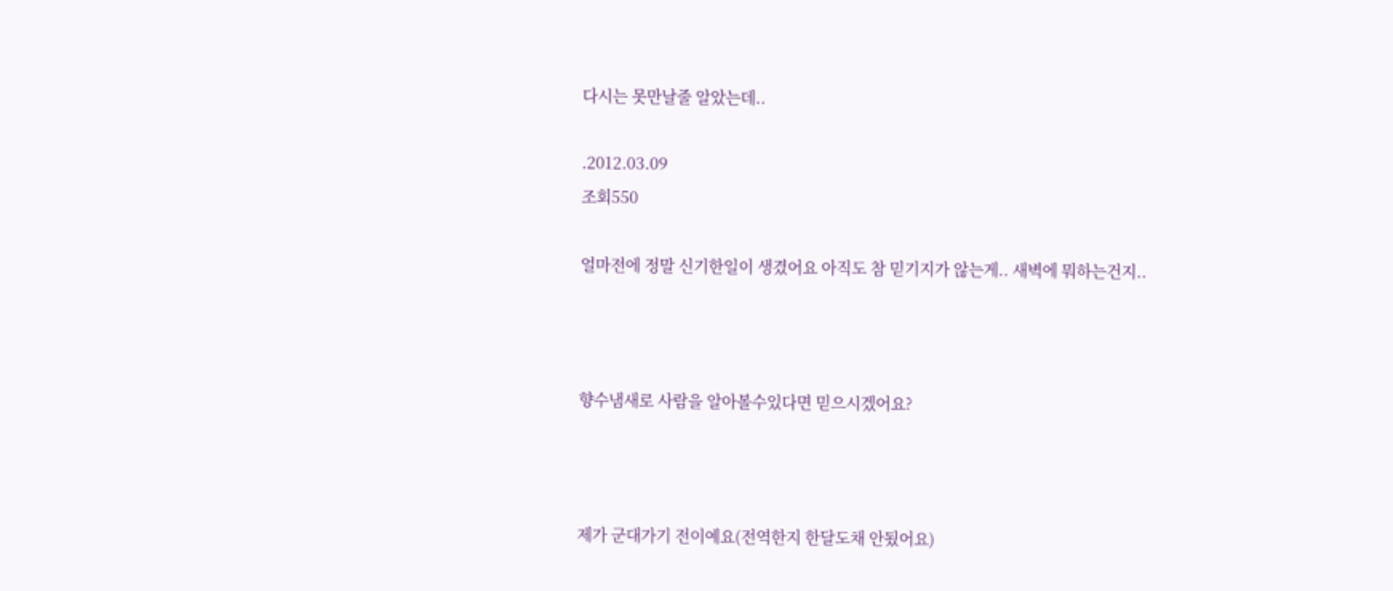다시는 못만날줄 알았는데..

.2012.03.09
조회550

얼마전에 정말 신기한일이 생겼어요 아직도 참 믿기지가 않는게.. 새벽에 뭐하는건지..



향수냄새로 사람을 알아볼수있다면 믿으시겠어요?



제가 군대가기 전이예요(전역한지 한달도채 안됬어요)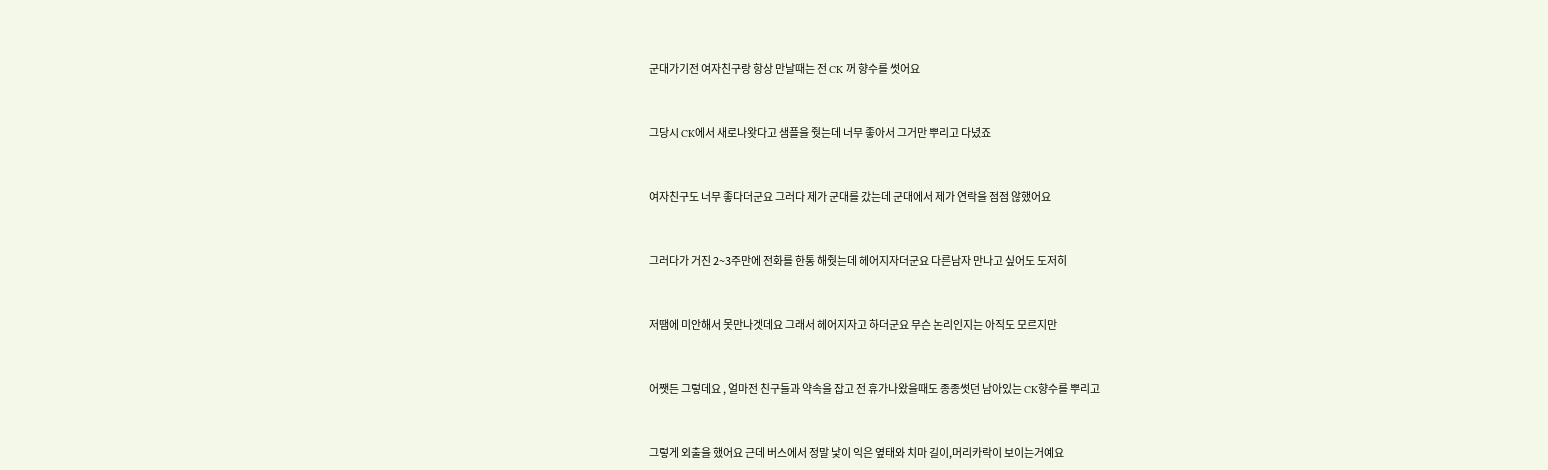군대가기전 여자친구랑 항상 만날때는 전 CK 꺼 향수를 썻어요



그당시 CK에서 새로나왓다고 샘플을 줫는데 너무 좋아서 그거만 뿌리고 다녔죠



여자친구도 너무 좋다더군요 그러다 제가 군대를 갔는데 군대에서 제가 연락을 점점 않했어요



그러다가 거진 2~3주만에 전화를 한통 해줫는데 헤어지자더군요 다른남자 만나고 싶어도 도저히



저땜에 미안해서 못만나겟데요 그래서 헤어지자고 하더군요 무슨 논리인지는 아직도 모르지만



어쨋든 그렇데요 , 얼마전 친구들과 약속을 잡고 전 휴가나왔을때도 종종썻던 남아있는 CK향수를 뿌리고



그렇게 외출을 했어요 근데 버스에서 정말 낯이 익은 옆태와 치마 길이,머리카락이 보이는거예요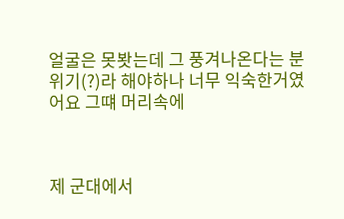얼굴은 못봣는데 그 풍겨나온다는 분위기(?)라 해야하나 너무 익숙한거였어요 그떄 머리속에



제 군대에서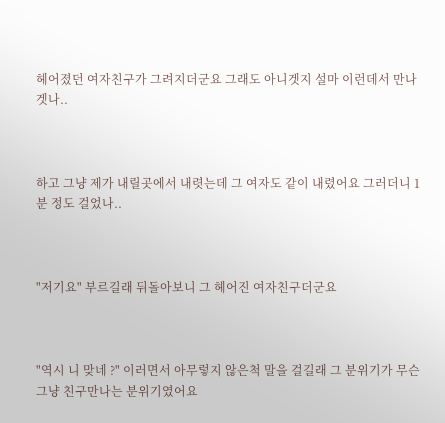헤어졌던 여자친구가 그려지더군요 그래도 아니겟지 설마 이런데서 만나겟나..



하고 그냥 제가 내릴곳에서 내렷는데 그 여자도 같이 내렸어요 그러더니 1분 정도 걸었나..



"저기요" 부르길래 뒤돌아보니 그 헤어진 여자친구더군요



"역시 니 맞네 ?" 이러면서 아무렇지 않은척 말을 걸길래 그 분위기가 무슨 그냥 친구만나는 분위기였어요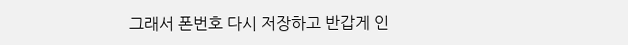그래서 폰번호 다시 저장하고 반갑게 인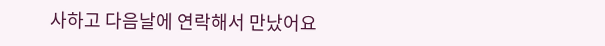사하고 다음날에 연락해서 만났어요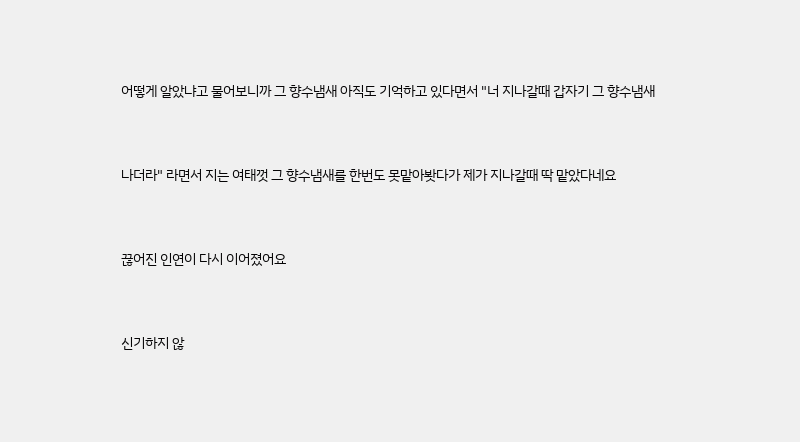어떻게 알았냐고 물어보니까 그 향수냄새 아직도 기억하고 있다면서 "너 지나갈때 갑자기 그 향수냄새



나더라" 라면서 지는 여태껏 그 향수냄새를 한번도 못맡아봣다가 제가 지나갈때 딱 맡았다네요



끊어진 인연이 다시 이어졌어요



신기하지 않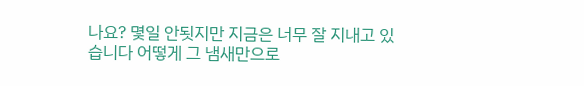나요? 몇일 안됫지만 지금은 너무 잘 지내고 있습니다 어떻게 그 냄새만으로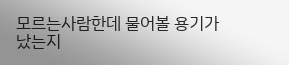모르는사람한데 물어볼 용기가 났는지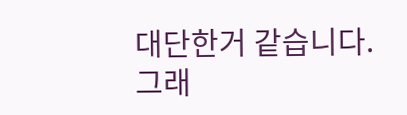대단한거 같습니다. 그래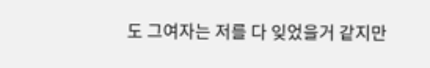도 그여자는 저를 다 잊었을거 같지만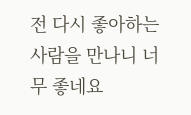전 다시 좋아하는사람을 만나니 너무 좋네요